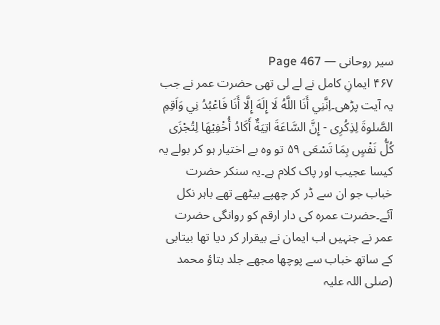سیر روحانی — Page 467
۴۶۷ ایمانِ کامل نے لے لی تھی حضرت عمر نے جب یہ آیت پڑھی۔اِنَّنِي أَنَا اللَّهُ لَا إِلَهَ إِلَّا أَنَا فَاعْبُدُ نِي وَاَقِمِ الصَّلوةَ لِذِكُرِى - إِنَّ السَّاعَةَ اتِيَةٌ أَكَادُ أُخْفِيْهَا لِتُجْزَى كُلُّ نَفْسٍ بِمَا تَسْعَى ۵۹ تو وہ بے اختیار ہو کر بولے یہ کیسا عجیب اور پاک کلام ہے۔یہ سنکر حضرت خباب جو ان سے ڈر کر چھپے بیٹھے تھے باہر نکل آئے۔حضرت عمرہ کی دار ارقم کو روانگی حضرت عمر نے جنہیں اب ایمان نے بیقرار کر دیا تھا بیتابی کے ساتھ خباب سے پوچھا مجھے جلد بتاؤ محمد (صلی اللہ علیہ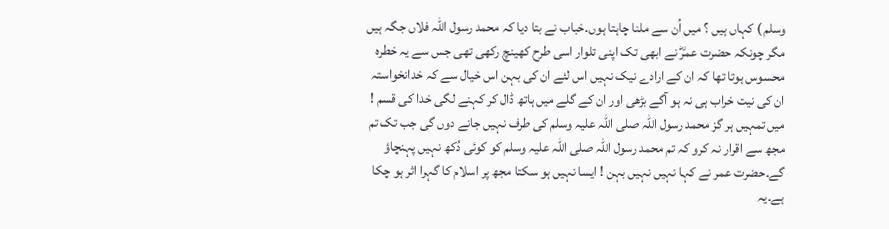وسلم ) کہاں ہیں ؟ میں اُن سے ملنا چاہتا ہوں۔خباب نے بتا دیا کہ محمد رسول اللہ فلاں جگہ ہیں مگر چونکہ حضرت عمرؓ نے ابھی تک اپنی تلوار اسی طرح کھینچ رکھی تھی جس سے یہ خطرہ محسوس ہوتا تھا کہ ان کے ارادے نیک نہیں اس لئے ان کی بہن اس خیال سے کہ خدانخواستہ ان کی نیت خراب ہی نہ ہو آگے بڑھی اور ان کے گلے میں ہاتھ ڈال کر کہنے لگی خدا کی قسم ! میں تمہیں ہر گز محمد رسول اللہ صلی اللہ علیہ وسلم کی طرف نہیں جانے دوں گی جب تک تم مجھ سے اقرار نہ کرو کہ تم محمد رسول اللہ صلی اللہ علیہ وسلم کو کوئی دُکھ نہیں پہنچاؤ گے۔حضرت عمر نے کہا نہیں نہیں بہن ! ایسا نہیں ہو سکتا مجھ پر اسلام کا گہرا اثر ہو چکا ہے۔یہ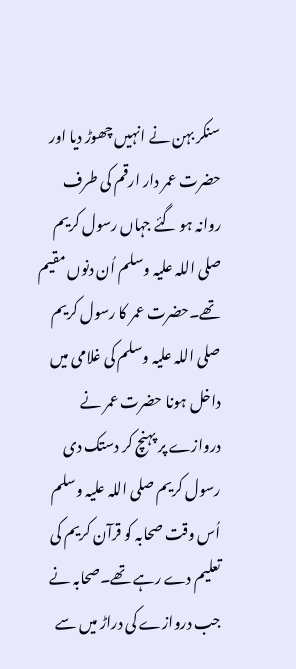سنکر بہن نے انہیں چھوڑ دیا اور حضرت عمر دار ارقم کی طرف روانہ ہو گئے جہاں رسول کریم صلی اللہ علیہ وسلم اُن دنوں مقیم تھے۔حضرت عمر کا رسول کریم صلی اللہ علیہ وسلم کی غلامی میں داخل ہونا حضرت عمر نے دروازے پر پہنچ کر دستک دی رسول کریم صلی اللہ علیہ وسلم اُس وقت صحابہ کو قرآن کریم کی تعلیم دے رہے تھے۔صحابہ نے جب دروازے کی دراڑ میں سے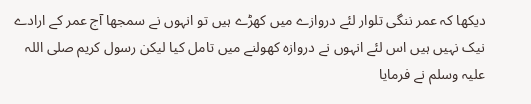دیکھا کہ عمر ننگی تلوار لئے دروازے میں کھڑے ہیں تو انہوں نے سمجھا آج عمر کے ارادے نیک نہیں ہیں اس لئے انہوں نے دروازہ کھولنے میں تامل کیا لیکن رسول کریم صلی اللہ علیہ وسلم نے فرمایا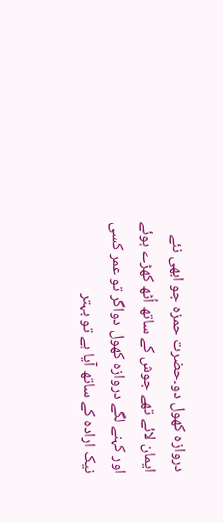دروازہ کھول دو۔حضرت حمزہ جو ابھی نئے ایمان لائے تھے جوش کے ساتھ اُٹھ کھڑے ہوئے اور کہنے لگے دروازہ کھول دواگر تو عمر کسی نیک ارادہ کے ساتھ آیا ہے تو بہتر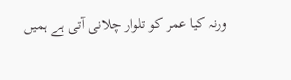ورنہ کیا عمر کو تلوار چلانی آتی ہے ہمیں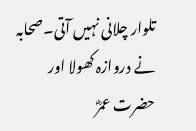تلوار چلانی نہیں آتی۔صحابہ نے دروازہ کھولا اور حضرت عمرؓ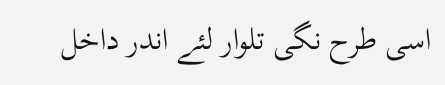اسی طرح نگی تلوار لئے اندر داخل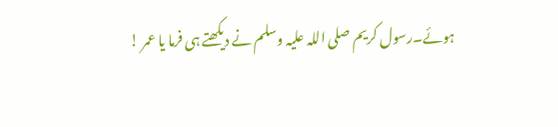ہوئے۔رسول کریم صلی اللہ علیہ وسلم نے دیکھتے ہی فرما یا عمر !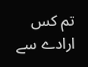تم کس ارادے سے